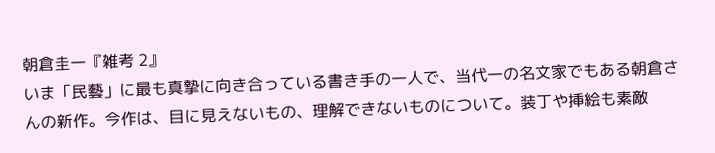朝倉圭一『雑考 2』
いま「民藝」に最も真摯に向き合っている書き手の一人で、当代一の名文家でもある朝倉さんの新作。今作は、目に見えないもの、理解できないものについて。装丁や挿絵も素敵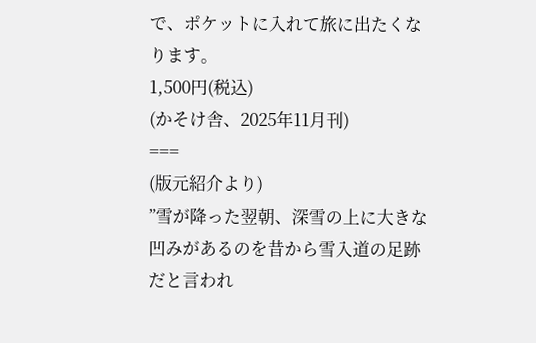で、ポケットに入れて旅に出たくなります。
1,500円(税込)
(かそけ舎、2025年11月刊)
===
(版元紹介より)
”雪が降った翌朝、深雪の上に大きな凹みがあるのを昔から雪入道の足跡だと言われ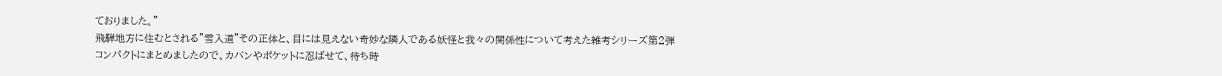ておりました。”
飛騨地方に住むとされる”雪入道”その正体と、目には見えない奇妙な隣人である妖怪と我々の関係性について考えた雑考シリーズ第2弾
コンパクトにまとめましたので、カバンやポケットに忍ばせて、待ち時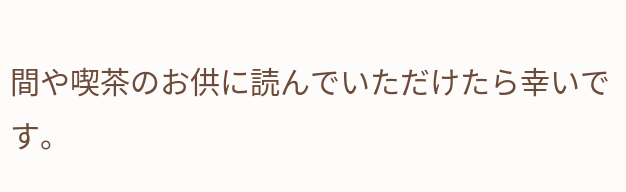間や喫茶のお供に読んでいただけたら幸いです。